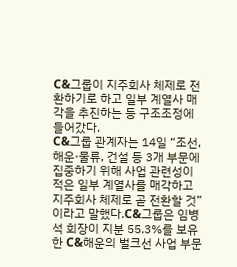C&그룹이 지주회사 체제로 전환하기로 하고 일부 계열사 매각을 추진하는 등 구조조정에 들어갔다.
C&그룹 관계자는 14일 “조선, 해운·물류, 건설 등 3개 부문에 집중하기 위해 사업 관련성이 적은 일부 계열사를 매각하고 지주회사 체제로 곧 전환할 것”이라고 말했다.C&그룹은 임병석 회장이 지분 55.3%를 보유한 C&해운의 벌크선 사업 부문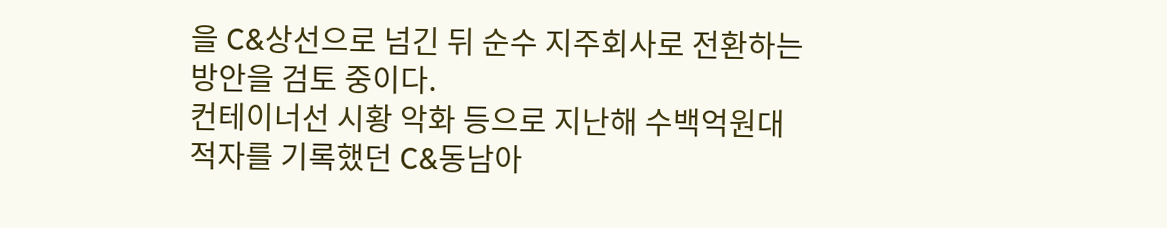을 C&상선으로 넘긴 뒤 순수 지주회사로 전환하는 방안을 검토 중이다.
컨테이너선 시황 악화 등으로 지난해 수백억원대 적자를 기록했던 C&동남아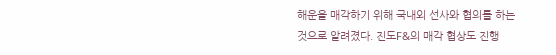해운을 매각하기 위해 국내외 선사와 협의를 하는 것으로 알려졌다. 진도F&의 매각 협상도 진행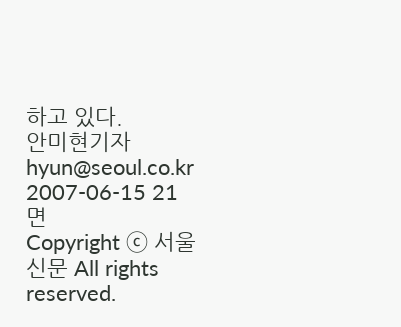하고 있다.
안미현기자 hyun@seoul.co.kr
2007-06-15 21면
Copyright ⓒ 서울신문 All rights reserved.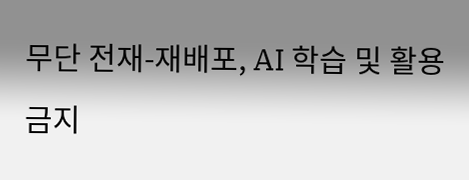무단 전재-재배포, AI 학습 및 활용 금지